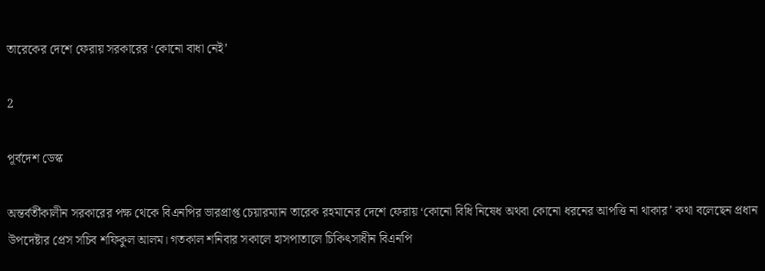তারেকের দেশে ফেরায় সরকারের ‘কোনো বাধা নেই’

2

পূর্বদেশ ডেস্ক

অন্তর্বর্তীকালীন সরকারের পক্ষ থেকে বিএনপির ভারপ্রাপ্ত চেয়ারম্যান তারেক রহমানের দেশে ফেরায় ‘কোনো বিধি নিষেধ অথবা কোনো ধরনের আপত্তি না থাকার’ কথা বলেছেন প্রধান উপদেষ্টার প্রেস সচিব শফিকুল আলম। গতকাল শনিবার সকালে হাসপাতালে চিকিৎসাধীন বিএনপি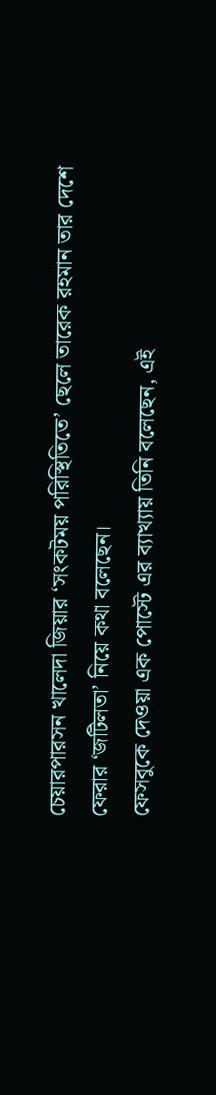চেয়ারপারসন খালেদা জিয়ার ‘সংকটময় পরিস্থিতিতে’ ছেলে তারেক রহমান তার দেশে ফেরার ‘জটিলতা’ নিয়ে কথা বলেছেন।
ফেসবুকে দেওয়া এক পোস্টে এর ব্যাখ্যায় তিনি বলেছেন, এই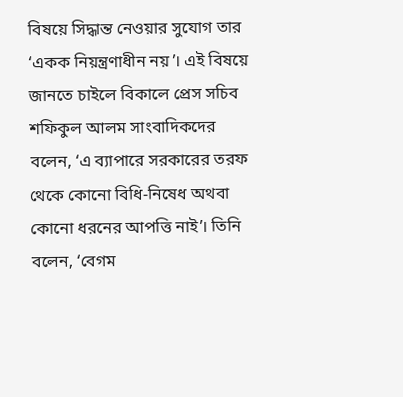বিষয়ে সিদ্ধান্ত নেওয়ার সুযোগ তার ‘একক নিয়ন্ত্রণাধীন নয়’। এই বিষয়ে জানতে চাইলে বিকালে প্রেস সচিব শফিকুল আলম সাংবাদিকদের বলেন, ‘এ ব্যাপারে সরকারের তরফ থেকে কোনো বিধি-নিষেধ অথবা কোনো ধরনের আপত্তি নাই’। তিনি বলেন, ‘বেগম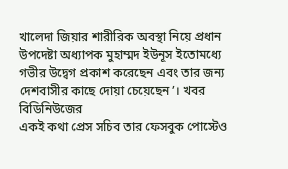খালেদা জিয়ার শারীরিক অবস্থা নিয়ে প্রধান উপদেষ্টা অধ্যাপক মুহাম্মদ ইউনূস ইতোমধ্যে গভীর উদ্বেগ প্রকাশ করেছেন এবং তার জন্য দেশবাসীর কাছে দোয়া চেয়েছেন’। খবর বিডিনিউজের
একই কথা প্রেস সচিব তার ফেসবুক পোস্টেও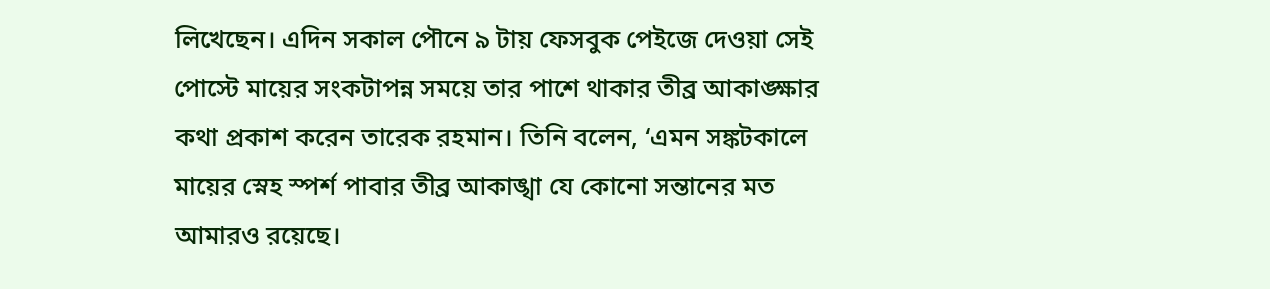লিখেছেন। এদিন সকাল পৌনে ৯ টায় ফেসবুক পেইজে দেওয়া সেই পোস্টে মায়ের সংকটাপন্ন সময়ে তার পাশে থাকার তীব্র আকাঙ্ক্ষার কথা প্রকাশ করেন তারেক রহমান। তিনি বলেন, ‘এমন সঙ্কটকালে মায়ের স্নেহ স্পর্শ পাবার তীব্র আকাঙ্খা যে কোনো সন্তানের মত আমারও রয়েছে।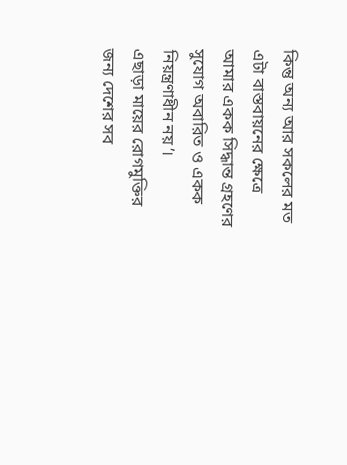কিন্তু অন্য আর সকলের মত এটা বাস্তবায়নের ক্ষেত্রে আমার একক সিদ্ধান্ত গ্রহণের সুযোগ অবারিত ও একক নিয়ন্ত্রণাধীন নয়’।
এছাড়া মায়ের রোগমুক্তির জন্য দেশের সব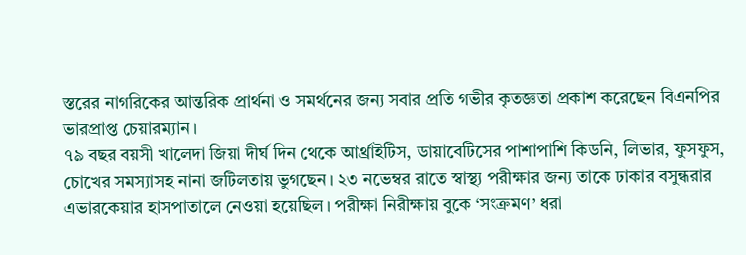স্তরের নাগরিকের আন্তরিক প্রার্থনা ও সমর্থনের জন্য সবার প্রতি গভীর কৃতজ্ঞতা প্রকাশ করেছেন বিএনপির ভারপ্রাপ্ত চেয়ারম্যান।
৭৯ বছর বয়সী খালেদা জিয়া দীর্ঘ দিন থেকে আর্থ্রাইটিস, ডায়াবেটিসের পাশাপাশি কিডনি, লিভার, ফুসফুস, চোখের সমস্যাসহ নানা জটিলতায় ভুগছেন। ২৩ নভেম্বর রাতে স্বাস্থ্য পরীক্ষার জন্য তাকে ঢাকার বসুন্ধরার এভারকেয়ার হাসপাতালে নেওয়া হয়েছিল। পরীক্ষা নিরীক্ষায় বুকে ‘সংক্রমণ’ ধরা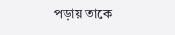পড়ায় তাকে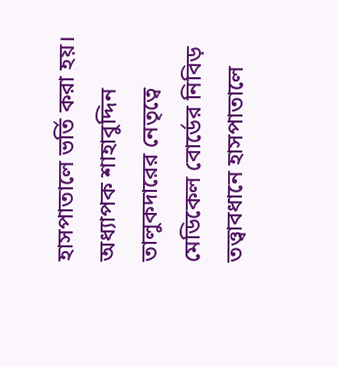হাসপাতালে ভর্তি করা হয়।
অধ্যাপক শাহাবুদ্দিন তালুকদারের নেতৃত্বে মেডিকেল বোর্ডের নিবিড় তত্ত্বাবধানে হাসপাতালে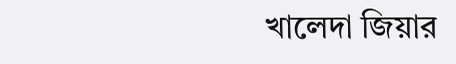খালেদা জিয়ার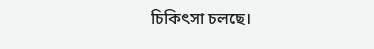চিকিৎসা চলছে।